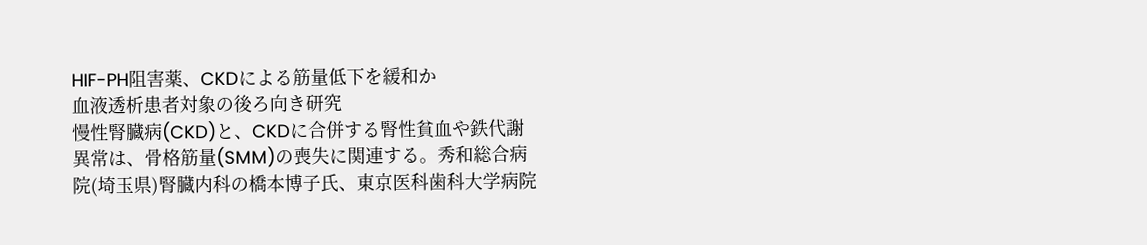HIF-PH阻害薬、CKDによる筋量低下を緩和か
血液透析患者対象の後ろ向き研究
慢性腎臓病(CKD)と、CKDに合併する腎性貧血や鉄代謝異常は、骨格筋量(SMM)の喪失に関連する。秀和総合病院(埼玉県)腎臓内科の橋本博子氏、東京医科歯科大学病院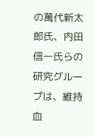の萬代新太郎氏、内田信一氏らの研究グループは、維持血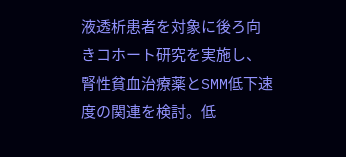液透析患者を対象に後ろ向きコホート研究を実施し、腎性貧血治療薬とSMM低下速度の関連を検討。低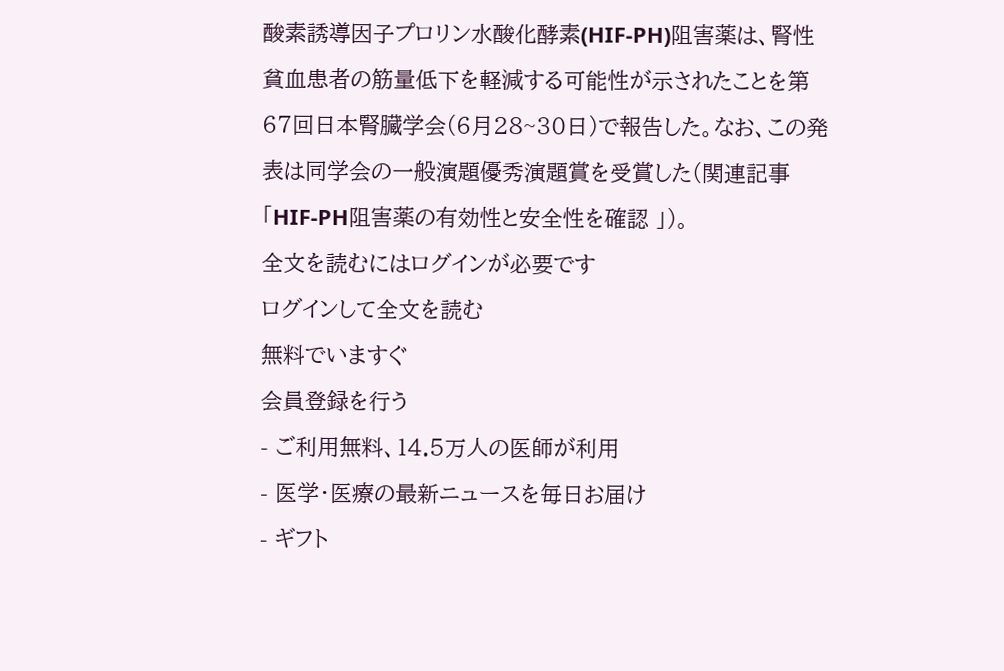酸素誘導因子プロリン水酸化酵素(HIF-PH)阻害薬は、腎性貧血患者の筋量低下を軽減する可能性が示されたことを第67回日本腎臓学会(6月28~30日)で報告した。なお、この発表は同学会の一般演題優秀演題賞を受賞した(関連記事「HIF-PH阻害薬の有効性と安全性を確認 」)。
全文を読むにはログインが必要です
ログインして全文を読む
無料でいますぐ
会員登録を行う
- ご利用無料、14.5万人の医師が利用
- 医学・医療の最新ニュースを毎日お届け
- ギフト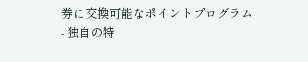券に交換可能なポイントプログラム
- 独自の特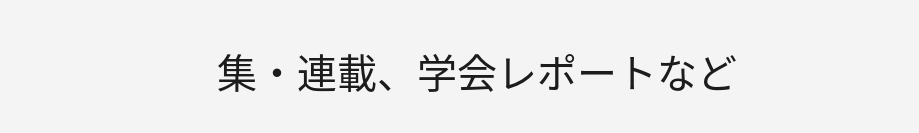集・連載、学会レポートなど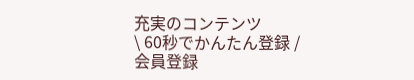充実のコンテンツ
\ 60秒でかんたん登録 /
会員登録